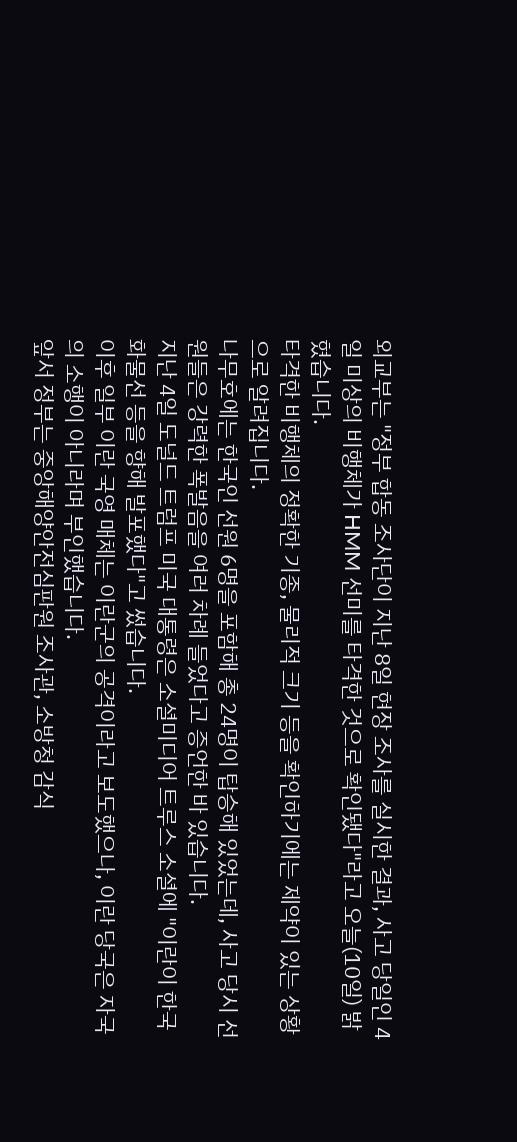외교부는 "정부 합동 조사단이 지난 8일 현장 조사를 실시한 결과, 사고 당일인 4일 미상의 비행체가 HMM 선미를 타격한 것으로 확인됐다"라고 오늘(10일) 밝혔습니다.
타격한 비행체의 정확한 기종, 물리적 크기 등을 확인하기에는 제약이 있는 상황으로 알려집니다.
나무호에는 한국인 선원 6명을 포함해 총 24명이 탑승해 있었는데, 사고 당시 선원들은 강력한 폭발음을 여러 차례 들었다고 증언한 바 있습니다.
지난 4일 도널드 트럼프 미국 대통령은 소셜미디어 트루스 소셜에 "이란이 한국 화물선 등을 향해 발포했다"고 썼습니다.
이후 일부 이란 국영 매체는 이란군의 공격이라고 보도했으나, 이란 당국은 자국의 소행이 아니라며 부인했습니다.
앞서 정부는 중앙해양안전심판원 조사관, 소방청 감식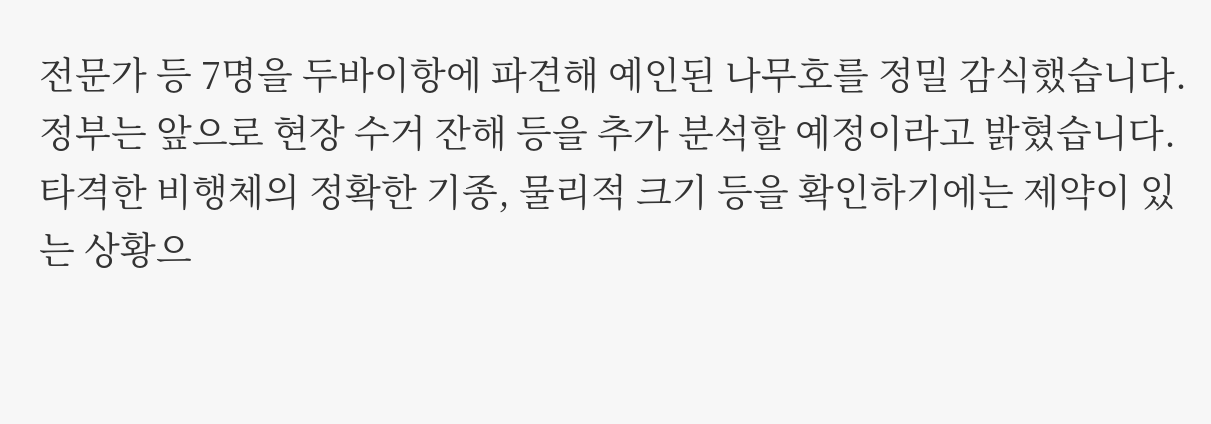전문가 등 7명을 두바이항에 파견해 예인된 나무호를 정밀 감식했습니다.
정부는 앞으로 현장 수거 잔해 등을 추가 분석할 예정이라고 밝혔습니다.
타격한 비행체의 정확한 기종, 물리적 크기 등을 확인하기에는 제약이 있는 상황으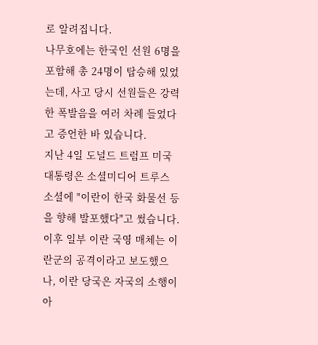로 알려집니다.
나무호에는 한국인 선원 6명을 포함해 총 24명이 탑승해 있었는데, 사고 당시 선원들은 강력한 폭발음을 여러 차례 들었다고 증언한 바 있습니다.
지난 4일 도널드 트럼프 미국 대통령은 소셜미디어 트루스 소셜에 "이란이 한국 화물선 등을 향해 발포했다"고 썼습니다.
이후 일부 이란 국영 매체는 이란군의 공격이라고 보도했으나, 이란 당국은 자국의 소행이 아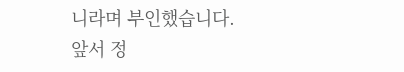니라며 부인했습니다.
앞서 정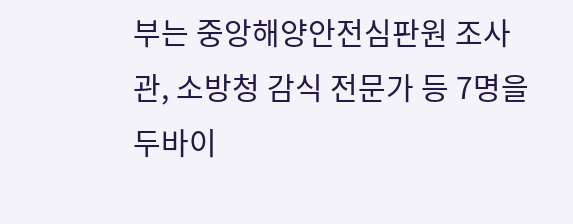부는 중앙해양안전심판원 조사관, 소방청 감식 전문가 등 7명을 두바이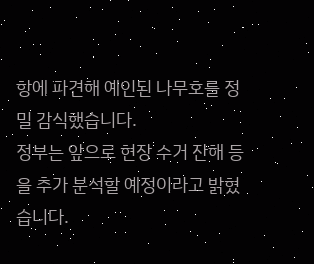항에 파견해 예인된 나무호를 정밀 감식했습니다.
정부는 앞으로 현장 수거 잔해 등을 추가 분석할 예정이라고 밝혔습니다.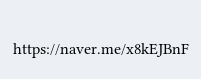https://naver.me/x8kEJBnF